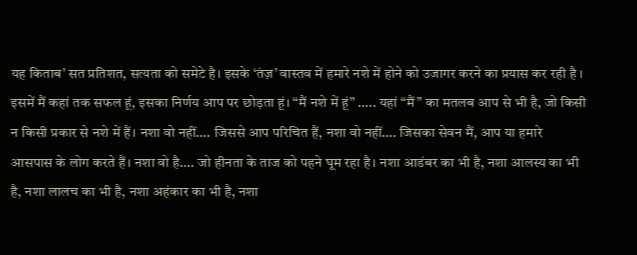यह किताब’ सत प्रतिशत, सत्यता को समेटे है। इसके ‘तंज़’ वास्तव में हमारे नशे में होने को उजागर करने का प्रयास कर रही है । इसमें मैं कहां तक सफल हूं, इसका निर्णय आप पर छोड़ता हूं। “मैं नशे में हूं” ….. यहां “मैं” का मतलब आप से भी है, जो किसी न किसी प्रकार से नशे में हैं। नशा वो नहीं…. जिससे आप परिचित हैं, नशा वो नहीं…. जिसका सेवन मैं, आप या हमारे आसपास के लोग करते हैं। नशा वो है…. जो हीनता के ताज को पहने घूम रहा है। नशा आडंबर का भी है, नशा आलस्य का भी है, नशा लालच का भी है, नशा अहंकार का भी है, नशा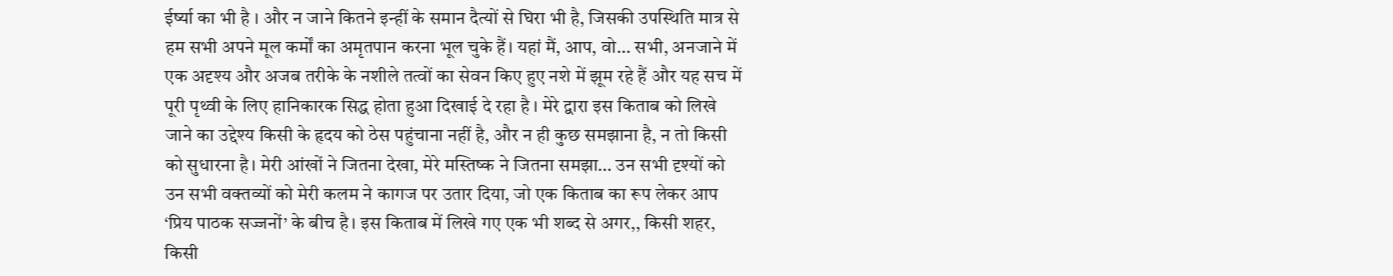ईर्ष्या का भी है । और न जाने कितने इन्हीं के समान दैत्यों से घिरा भी है, जिसकी उपस्थिति मात्र से हम सभी अपने मूल कर्मों का अमृतपान करना भूल चुके हैं। यहां मैं, आप, वो… सभी, अनजाने में एक अदृश्य और अजब तरीके के नशीले तत्वों का सेवन किए हुए नशे में झूम रहे हैं और यह सच में पूरी पृथ्वी के लिए हानिकारक सिद्ध होता हुआ दिखाई दे रहा है । मेरे द्वारा इस किताब को लिखे जाने का उद्देश्य किसी के हृदय को ठेस पहुंचाना नहीं है, और न ही कुछ समझाना है, न तो किसी को सुधारना है। मेरी आंखों ने जितना देखा, मेरे मस्तिष्क ने जितना समझा… उन सभी दृश्यों को उन सभी वक्तव्यों को मेरी कलम ने कागज पर उतार दिया, जो एक किताब का रूप लेकर आप ‘प्रिय पाठक सज्जनों’ के बीच है। इस किताब में लिखे गए एक भी शब्द से अगर,, किसी शहर, किसी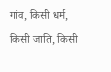गांव, किसी धर्म, किसी जाति, किसी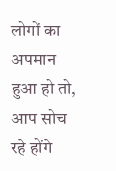लोगों का अपमान हुआ हो तो, आप सोच रहे होंगे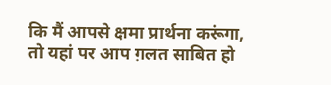कि मैं आपसे क्षमा प्रार्थना करूंगा, तो यहां पर आप ग़लत साबित हो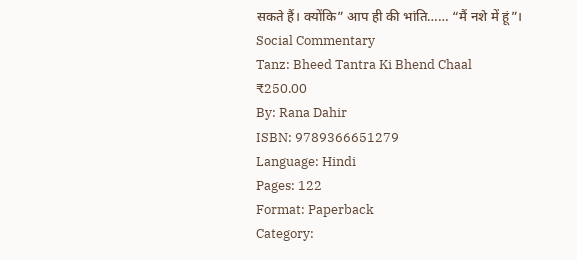सकते हैं। क्योंकि” आप ही की भांति…… “मैं नशे में हूं”।
Social Commentary
Tanz: Bheed Tantra Ki Bhend Chaal
₹250.00
By: Rana Dahir
ISBN: 9789366651279
Language: Hindi
Pages: 122
Format: Paperback
Category: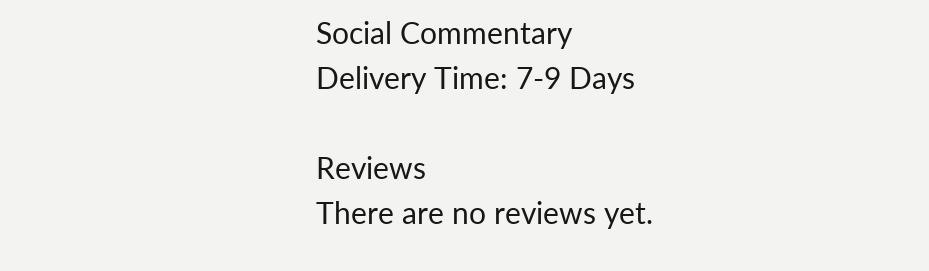Social Commentary
Delivery Time: 7-9 Days

Reviews
There are no reviews yet.